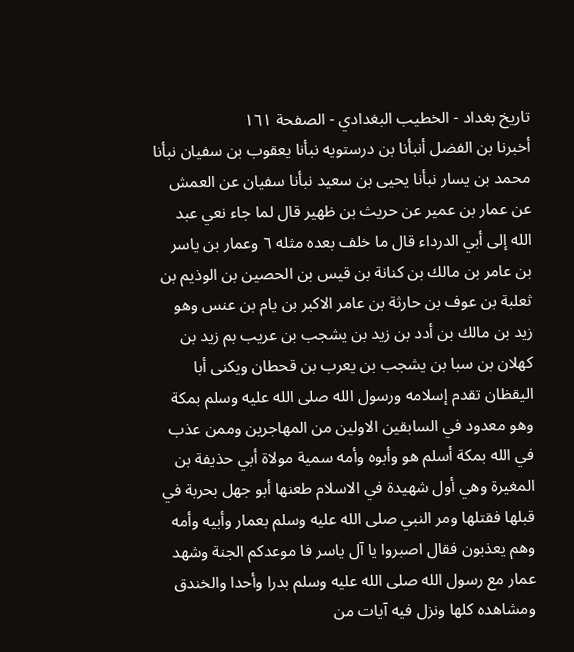تاريخ بغداد - الخطيب البغدادي - الصفحة ١٦١
أخبرنا بن الفضل أنبأنا بن درستويه نبأنا يعقوب بن سفيان نبأنا محمد بن يسار نبأنا يحيى بن سعيد نبأنا سفيان عن العمش عن عمار بن عمير عن حريث بن ظهير قال لما جاء نعي عبد الله إلى أبي الدرداء قال ما خلف بعده مثله ٦ وعمار بن ياسر بن عامر بن مالك بن كنانة بن قيس بن الحصين بن الوذيم بن ثعلبة بن عوف بن حارثة بن عامر الاكبر بن يام بن عنس وهو زيد بن مالك بن أدد بن زيد بن يشجب بن عريب بم زيد بن كهلان بن سبا بن يشجب بن يعرب بن قحطان ويكنى أبا اليقظان تقدم إسلامه ورسول الله صلى الله عليه وسلم بمكة وهو معدود في السابقين الاولين من المهاجرين وممن عذب في الله بمكة أسلم هو وأبوه وأمه سمية مولاة أبي حذيفة بن المغيرة وهي أول شهيدة في الاسلام طعنها أبو جهل بحربة في قبلها فقتلها ومر النبي صلى الله عليه وسلم بعمار وأبيه وأمه وهم يعذبون فقال اصبروا يا آل ياسر فا موعدكم الجنة وشهد عمار مع رسول الله صلى الله عليه وسلم بدرا وأحدا والخندق ومشاهده كلها ونزل فيه آيات من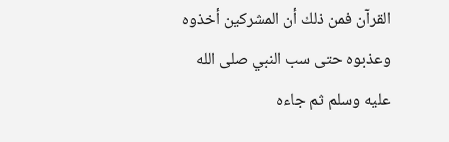القرآن فمن ذلك أن المشركين أخذوه وعذبوه حتى سب النبي صلى الله عليه وسلم ثم جاءه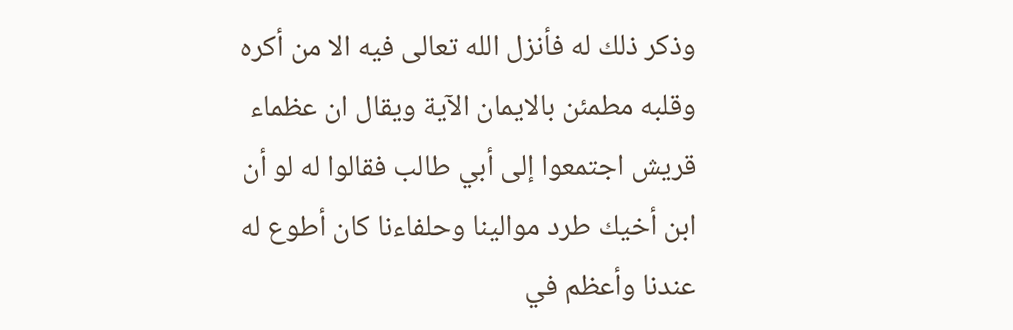وذكر ذلك له فأنزل الله تعالى فيه الا من أكره وقلبه مطمئن بالايمان الآية ويقال ان عظماء قريش اجتمعوا إلى أبي طالب فقالوا له لو أن ابن أخيك طرد موالينا وحلفاءنا كان أطوع له عندنا وأعظم في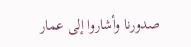صدورنا وأشاروا إلى عمار